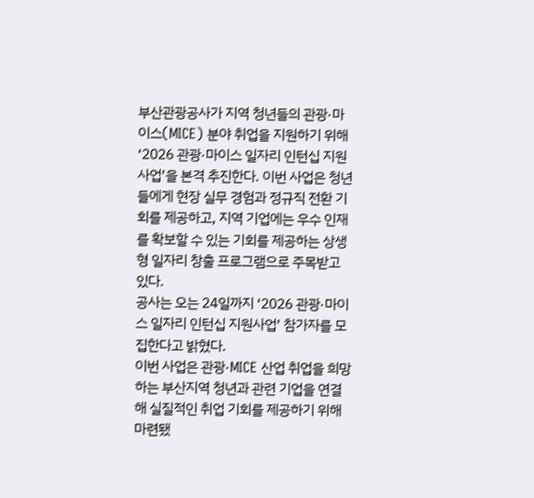부산관광공사가 지역 청년들의 관광·마이스(MICE) 분야 취업을 지원하기 위해 ‘2026 관광·마이스 일자리 인턴십 지원사업’을 본격 추진한다. 이번 사업은 청년들에게 현장 실무 경험과 정규직 전환 기회를 제공하고, 지역 기업에는 우수 인재를 확보할 수 있는 기회를 제공하는 상생형 일자리 창출 프로그램으로 주목받고 있다.
공사는 오는 24일까지 ‘2026 관광·마이스 일자리 인턴십 지원사업’ 참가자를 모집한다고 밝혔다.
이번 사업은 관광·MICE 산업 취업을 희망하는 부산지역 청년과 관련 기업을 연결해 실질적인 취업 기회를 제공하기 위해 마련됐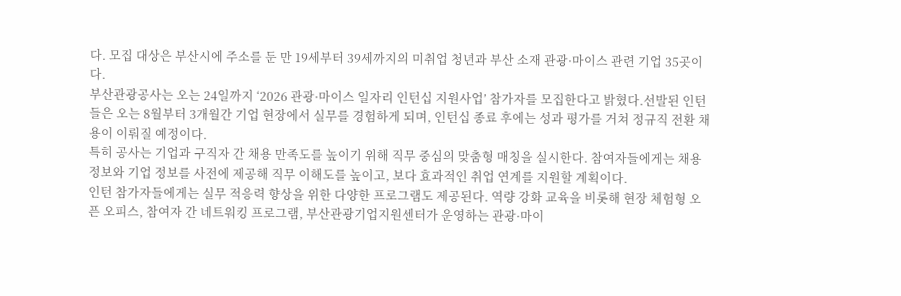다. 모집 대상은 부산시에 주소를 둔 만 19세부터 39세까지의 미취업 청년과 부산 소재 관광·마이스 관련 기업 35곳이다.
부산관광공사는 오는 24일까지 ‘2026 관광·마이스 일자리 인턴십 지원사업’ 참가자를 모집한다고 밝혔다.선발된 인턴들은 오는 8월부터 3개월간 기업 현장에서 실무를 경험하게 되며, 인턴십 종료 후에는 성과 평가를 거쳐 정규직 전환 채용이 이뤄질 예정이다.
특히 공사는 기업과 구직자 간 채용 만족도를 높이기 위해 직무 중심의 맞춤형 매칭을 실시한다. 참여자들에게는 채용 정보와 기업 정보를 사전에 제공해 직무 이해도를 높이고, 보다 효과적인 취업 연계를 지원할 계획이다.
인턴 참가자들에게는 실무 적응력 향상을 위한 다양한 프로그램도 제공된다. 역량 강화 교육을 비롯해 현장 체험형 오픈 오피스, 참여자 간 네트워킹 프로그램, 부산관광기업지원센터가 운영하는 관광·마이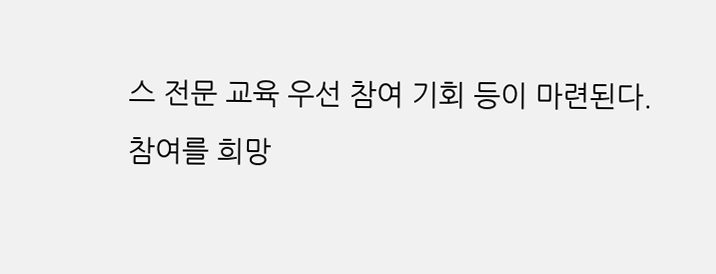스 전문 교육 우선 참여 기회 등이 마련된다.
참여를 희망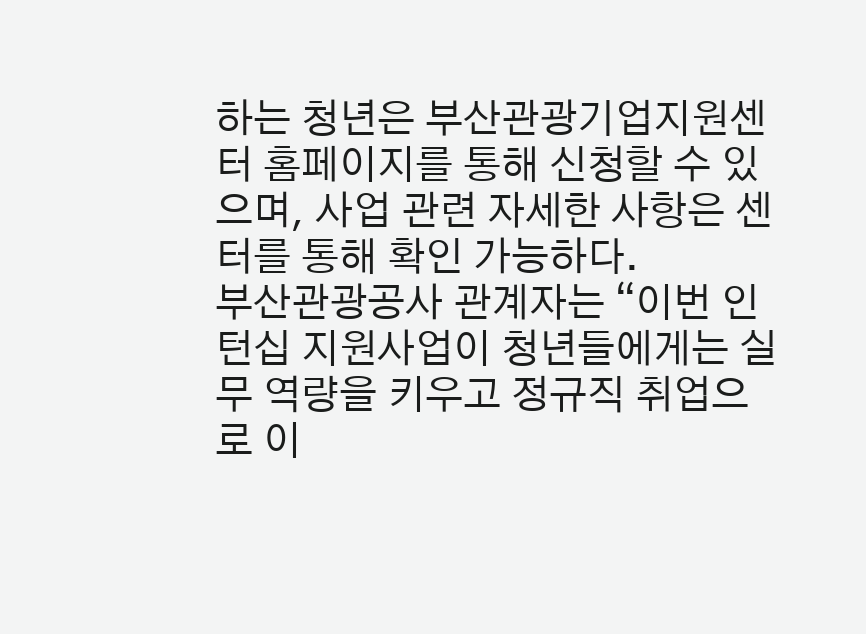하는 청년은 부산관광기업지원센터 홈페이지를 통해 신청할 수 있으며, 사업 관련 자세한 사항은 센터를 통해 확인 가능하다.
부산관광공사 관계자는 “이번 인턴십 지원사업이 청년들에게는 실무 역량을 키우고 정규직 취업으로 이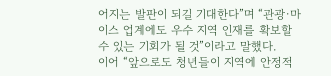어지는 발판이 되길 기대한다”며 “관광·마이스 업계에도 우수 지역 인재를 확보할 수 있는 기회가 될 것”이라고 말했다.
이어 “앞으로도 청년들이 지역에 안정적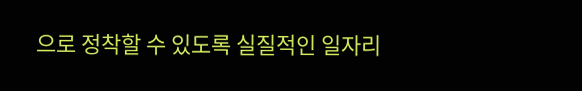으로 정착할 수 있도록 실질적인 일자리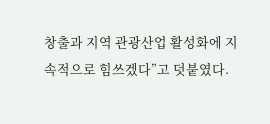창출과 지역 관광산업 활성화에 지속적으로 힘쓰겠다”고 덧붙였다.